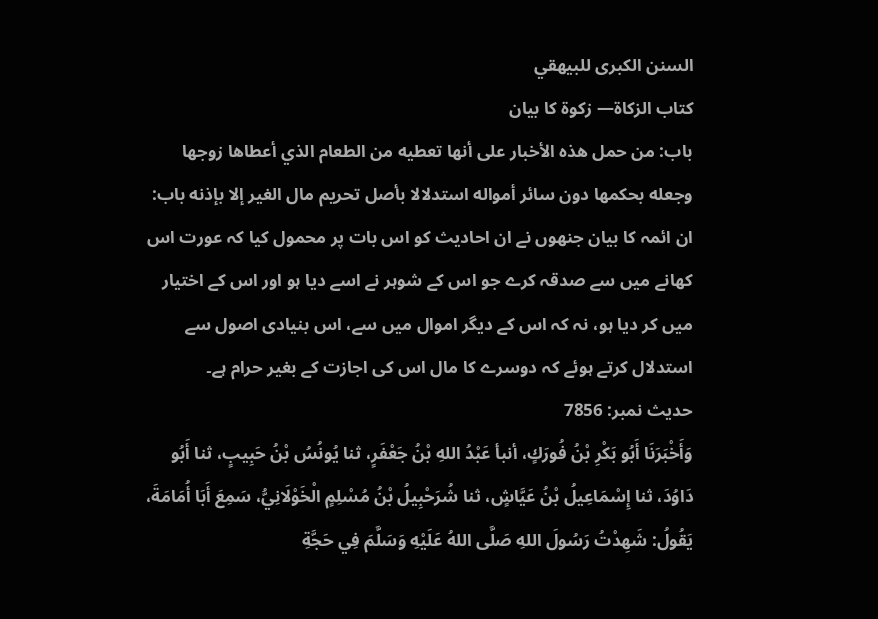السنن الكبرى للبيهقي
كتاب الزكاة— زکوۃ کا بیان
باب: من حمل هذه الأخبار على أنها تعطيه من الطعام الذي أعطاها زوجها وجعله بحكمها دون سائر أمواله استدلالا بأصل تحريم مال الغير إلا بإذنه باب: ان ائمہ کا بیان جنھوں نے ان احادیث کو اس بات پر محمول کیا کہ عورت اس کھانے میں سے صدقہ کرے جو اس کے شوہر نے اسے دیا ہو اور اس کے اختیار میں کر دیا ہو، نہ کہ اس کے دیگر اموال میں سے، اس بنیادی اصول سے استدلال کرتے ہوئے کہ دوسرے کا مال اس کی اجازت کے بغیر حرام ہے۔
حدیث نمبر: 7856
وَأَخْبَرَنَا أَبُو بَكْرِ بْنُ فُورَكٍ، أنبأ عَبْدُ اللهِ بْنُ جَعْفَرٍ، ثنا يُونُسُ بْنُ حَبِيبٍ، ثنا أَبُو دَاوُدَ، ثنا إِسْمَاعِيلُ بْنُ عَيَّاشٍ، ثنا شُرَحْبِيلُ بْنُ مُسْلِمٍ الْخَوْلَانِيُّ، سَمِعَ أَبَا أُمَامَةَ، يَقُولُ: شَهِدْتُ رَسُولَ اللهِ صَلَّى اللهُ عَلَيْهِ وَسَلَّمَ فِي حَجَّةِ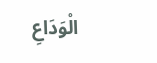الْوَدَاعِ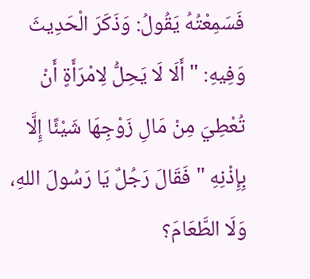فَسَمِعْتُهُ يَقُولُ: وَذَكَرَ الْحَدِيثَ وَفِيهِ: " أَلَا لَا يَحِلُّ لِامْرَأَةٍ أَنْ تُعْطِيَ مِنْ مَالِ زَوْجِهَا شَيْئًا إِلَّا بِإِذْنِهِ " فَقَالَ رَجُلٌ يَا رَسُولَ اللهِ، وَلَا الطَّعَامَ؟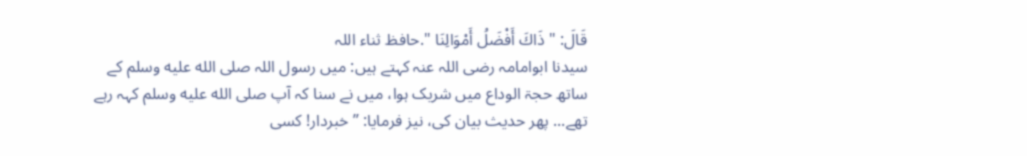قَالَ: " ذَاكَ أَفْضَلُ أَمْوَالِنَا ".حافظ ثناء اللہ
سیدنا ابوامامہ رضی اللہ عنہ کہتے ہیں: میں رسول اللہ صلى الله عليه وسلم کے ساتھ حجۃ الوداع میں شریک ہوا، میں نے سنا کہ آپ صلى الله عليه وسلم کہہ رہے تھے... پھر حدیث بیان کی، نیز فرمایا: ”خبردار! کسی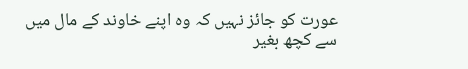عورت کو جائز نہیں کہ وہ اپنے خاوند کے مال میں سے کچھ بغیر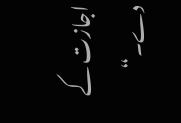اجازت کے دے۔“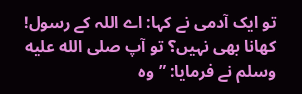تو ایک آدمی نے کہا: اے اللہ کے رسول! کھانا بھی نہیں؟ تو آپ صلى الله عليه وسلم نے فرمایا: ”وہ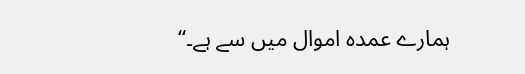ہمارے عمدہ اموال میں سے ہے۔“